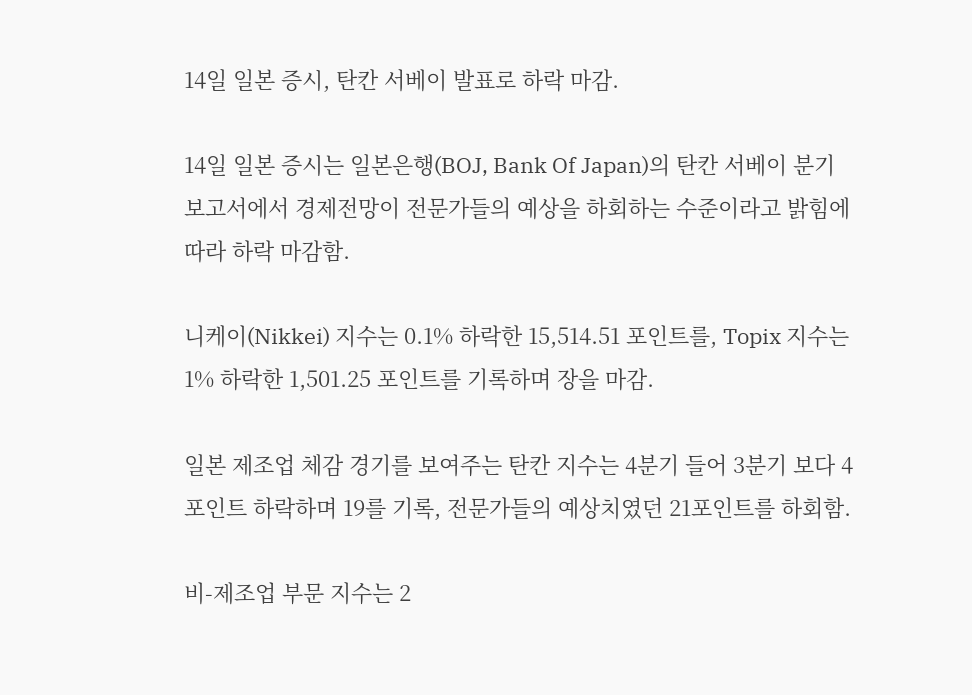14일 일본 증시, 탄칸 서베이 발표로 하락 마감.

14일 일본 증시는 일본은행(BOJ, Bank Of Japan)의 탄칸 서베이 분기보고서에서 경제전망이 전문가들의 예상을 하회하는 수준이라고 밝힘에 따라 하락 마감함.

니케이(Nikkei) 지수는 0.1% 하락한 15,514.51 포인트를, Topix 지수는 1% 하락한 1,501.25 포인트를 기록하며 장을 마감.

일본 제조업 체감 경기를 보여주는 탄칸 지수는 4분기 들어 3분기 보다 4포인트 하락하며 19를 기록, 전문가들의 예상치였던 21포인트를 하회함.

비-제조업 부문 지수는 2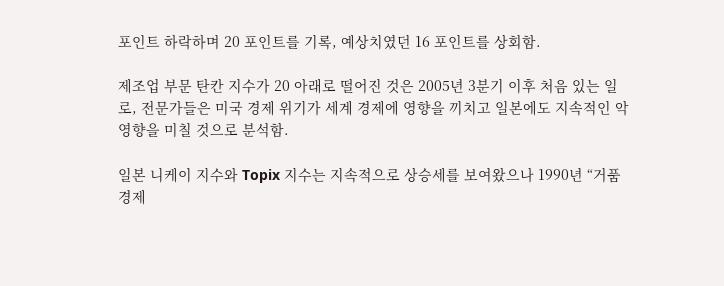포인트 하락하며 20 포인트를 기록, 예상치였던 16 포인트를 상회함.

제조업 부문 탄칸 지수가 20 아래로 떨어진 것은 2005년 3분기 이후 처음 있는 일로, 전문가들은 미국 경제 위기가 세계 경제에 영향을 끼치고 일본에도 지속적인 악영향을 미칠 것으로 분석함.

일본 니케이 지수와 Topix 지수는 지속적으로 상승세를 보여왔으나 1990년 “거품 경제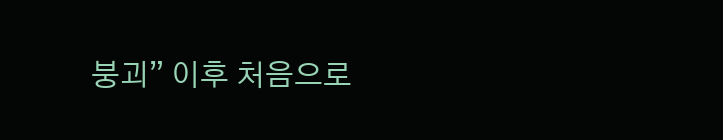붕괴” 이후 처음으로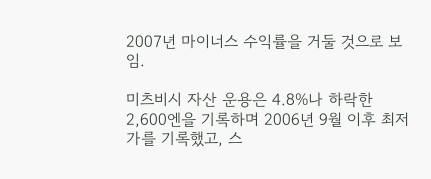2007년 마이너스 수익률을 거둘 것으로 보임.

미츠비시 자산 운용은 4.8%나 하락한 2,600엔을 기록하며 2006년 9월 이후 최저가를 기록했고, 스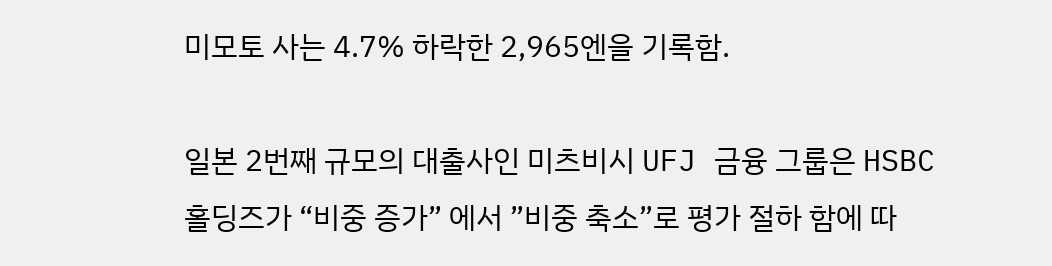미모토 사는 4.7% 하락한 2,965엔을 기록함.

일본 2번째 규모의 대출사인 미츠비시 UFJ 금융 그룹은 HSBC 홀딩즈가 “비중 증가” 에서 ”비중 축소”로 평가 절하 함에 따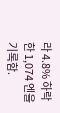라 4.8% 하락한 1,074 엔을 기록함.